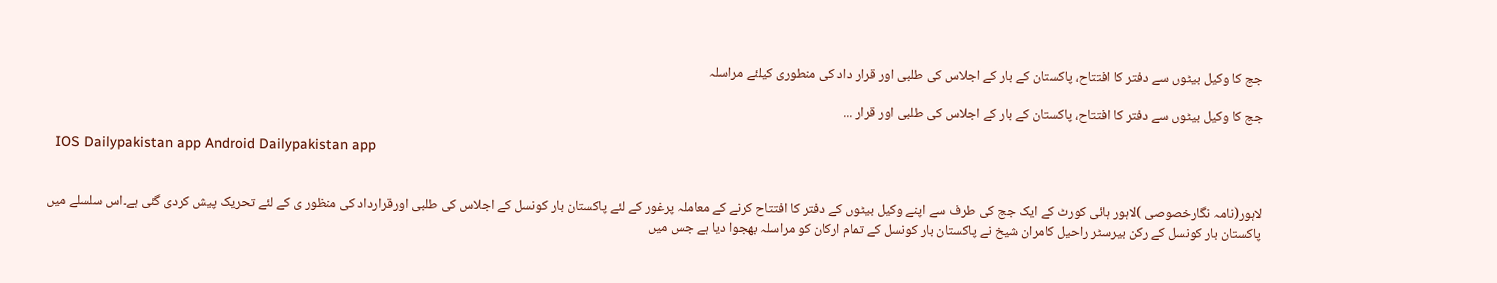جج کا وکیل بیٹوں سے دفتر کا افتتاح، پاکستان کے بار کے اجلاس کی طلبی اور قرار داد کی منطوری کیلئے مراسلہ

جج کا وکیل بیٹوں سے دفتر کا افتتاح، پاکستان کے بار کے اجلاس کی طلبی اور قرار ...

  IOS Dailypakistan app Android Dailypakistan app


لاہور(نامہ نگارخصوصی )لاہور ہائی کورٹ کے ایک جج کی طرف سے اپنے وکیل بیٹوں کے دفتر کا افتتاح کرنے کے معاملہ پرغور کے لئے پاکستان بار کونسل کے اجلاس کی طلبی اورقرارداد کی منظور ی کے لئے تحریک پیش کردی گئی ہے۔اس سلسلے میں پاکستان بار کونسل کے رکن بیرسٹر راحیل کامران شیخ نے پاکستان بار کونسل کے تمام ارکان کو مراسلہ بھجوا دیا ہے جس میں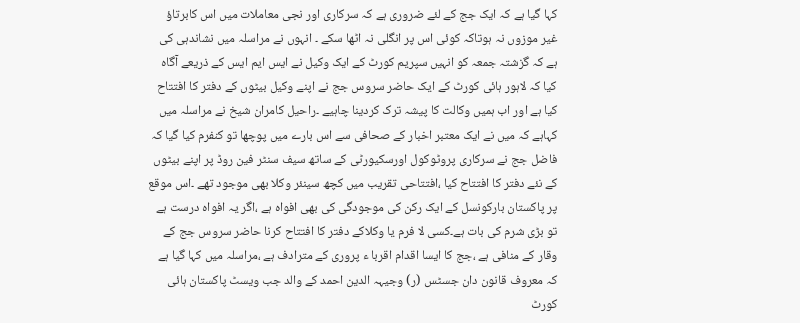کہا گیا ہے کہ ایک جج کے لئے ضروری ہے کہ سرکاری اور نجی معاملات میں اس کابرتاؤ غیر موزوں نہ ہوتاکہ کوئی اس پر انگلی نہ اٹھا سکے ۔ انہوں نے مراسلہ میں نشاندہی کی ہے کہ گزشتہ جمعہ کو انہیں سپریم کورٹ کے ایک وکیل نے ایس ایم ایس کے ذریعے آگاہ کیا کہ لاہور ہائی کورٹ کے ایک حاضر سروس جج نے اپنے وکیل بیٹوں کے دفتر کا افتتاح کیا ہے اور اب ہمیں وکالت کا پیشہ ترک کردینا چاہیے ۔راحیل کامران شیخ نے مراسلہ میں کہاہے کہ میں نے ایک معتبر اخبار کے صحافی سے اس بارے میں پوچھا تو کنفرم کیا گیا کہ فاضل جج نے سرکاری پروٹوکول اورسکیورٹی کے ساتھ سیف سنٹر فین روڈ پر اپنے بیٹوں کے نئے دفتر کا افتتاح کیا ،افتتاحی تقریب میں کچھ سینئر وکلا بھی موجود تھے ۔اس موقع پر پاکستان بارکونسل کے ایک رکن کی موجودگی کی بھی افواہ ہے ،اگر یہ افواہ درست ہے تو بڑی شرم کی بات ہے۔کسی لا فرم یا وکلاکے دفتر کا افتتاح کرنا حاضر سروس جج کے وقار کے منافی ہے ،جج کا ایسا اقدام اقربا ء پروری کے مترادف ہے ،مراسلہ میں کہا گیا ہے کہ معروف قانون دان جسٹس (ر) وجیہہ الدین احمد کے والد جب ویسٹ پاکستان ہائی کورٹ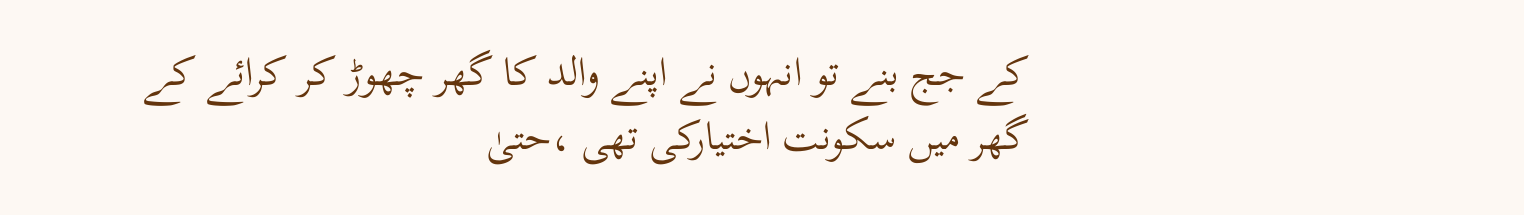کے جج بنے تو انہوں نے اپنے والد کا گھر چھوڑ کر کرائے کے گھر میں سکونت اختیارکی تھی ،حتیٰ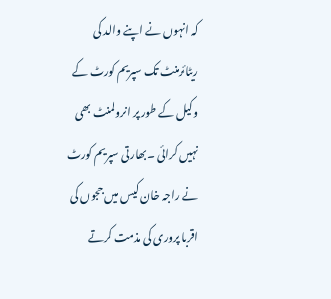کہ انہوں نے اپنے والد کی ریٹائرمنٹ تک سپریم کورٹ کے وکیل کے طور پر انرولمنٹ بھی نہیں کرائی ۔بھارتی سپریم کورٹ نے راجہ خان کیس میں ججوں کی اقربا پروری کی مذمت کرتے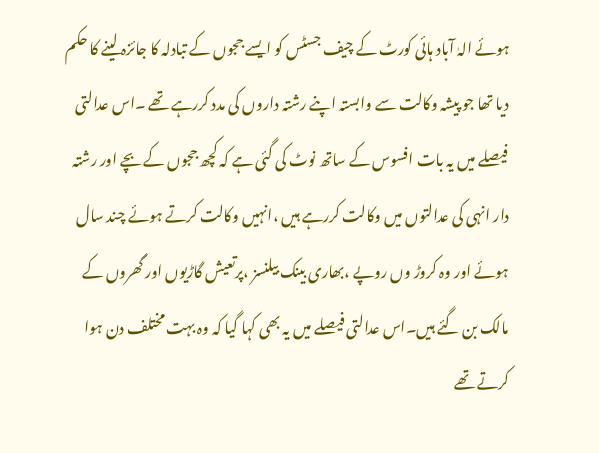ہوئے الہٰ آباد ہائی کورٹ کے چیف جسٹس کو ایسے ججوں کے تبادلہ کا جائزہ لینے کا حکم دیا تھا جو پیشہ وکالت سے وابستہ اپنے رشتہ داروں کی مدد کررہے تھے ۔اس عدالتی فیصلے میں یہ بات افسوس کے ساتھ نوٹ کی گئی ہے کہ کچھ ججوں کے بچے اور رشتہ دار انہی کی عدالتوں میں وکالت کررہے ہیں ،انہیں وکالت کرتے ہوئے چند سال ہوئے اور وہ کروڑ وں روپے ،بھاری بینک بیلنسز ،پرتعیش گاڑیوں اور گھروں کے مالک بن گئے ہیں۔اس عدالتی فیصلے میں یہ بھی کہا گیا کہ وہ بہت مختلف دن ہوا کرتے تھے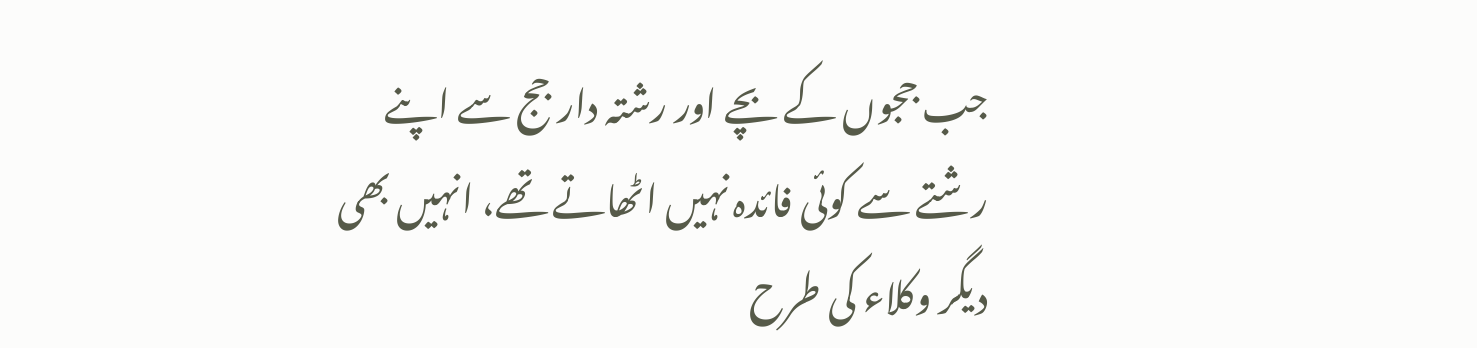جب ججوں کے بچے اور رشتہ دار جج سے اپنے رشتے سے کوئی فائدہ نہیں اٹھاتے تھے، انہیں بھی دیگر وکلاء کی طرح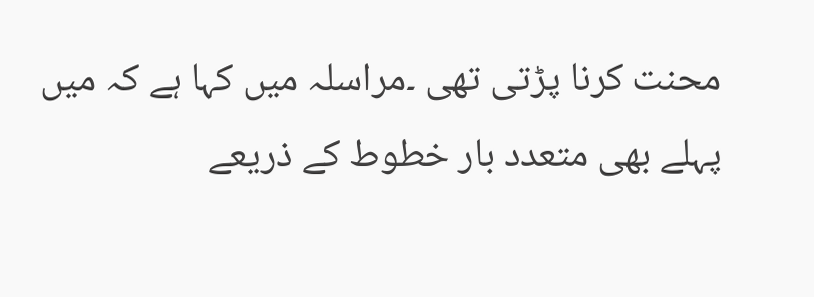محنت کرنا پڑتی تھی ۔مراسلہ میں کہا ہے کہ میں پہلے بھی متعدد بار خطوط کے ذریعے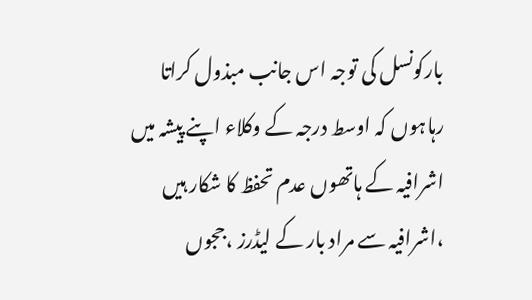بارکونسل کی توجہ اس جانب مبذول کراتا رہاہوں کہ اوسط درجہ کے وکلاء اپنے پیشہ میں اشرافیہ کے ہاتھوں عدم تحفظ کا شکار ہیں ،اشرافیہ سے مراد بار کے لیڈرز ،ججوں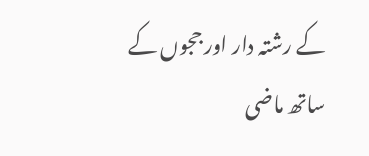کے رشتہ دار اور ججوں کے ساتھ ماضی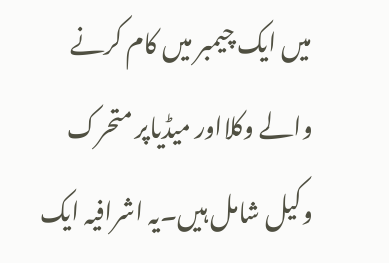میں ایک چیمبر میں کام کرنے والے وکلااور میڈیاپر متحرک وکیل شامل ہیں۔یہ اشرافیہ ایک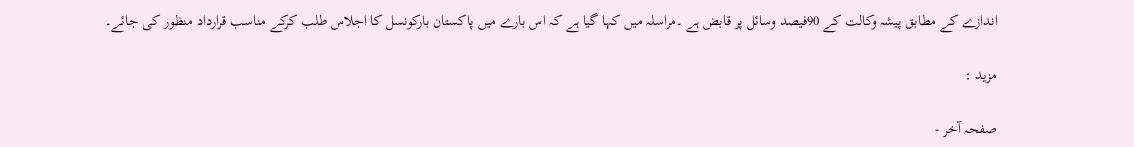اندازے کے مطابق پیشہ وکالت کے 90فیصد وسائل پر قابض ہے ۔مراسلہ میں کہا گیا ہے کہ اس بارے میں پاکستان بارکونسل کا اجلاس طلب کرکے مناسب قرارداد منظور کی جائے۔

مزید :

صفحہ آخر -